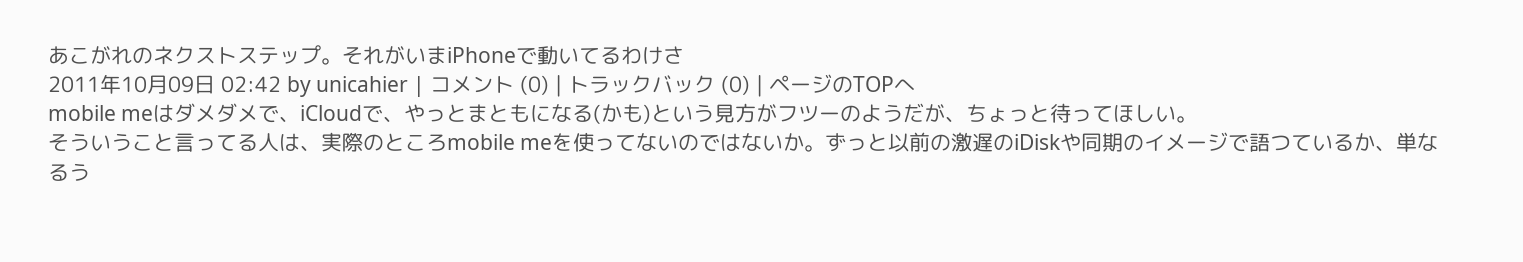あこがれのネクストステップ。それがいまiPhoneで動いてるわけさ
2011年10月09日 02:42 by unicahier | コメント (0) | トラックバック (0) | ページのTOPへ
mobile meはダメダメで、iCloudで、やっとまともになる(かも)という見方がフツーのようだが、ちょっと待ってほしい。
そういうこと言ってる人は、実際のところmobile meを使ってないのではないか。ずっと以前の激遅のiDiskや同期のイメージで語つているか、単なるう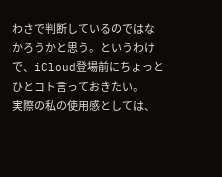わさで判断しているのではなかろうかと思う。というわけで、iCloud登場前にちょっとひとコト言っておきたい。
実際の私の使用感としては、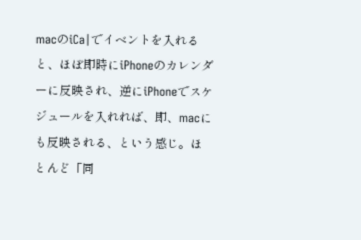macのiCa|でイベントを入れると、ほぼ即時にiPhoneのカレンダーに反映され、逆にiPhoneでスケジュールを入れれば、即、macにも反映される、という感じ。ほとんど「同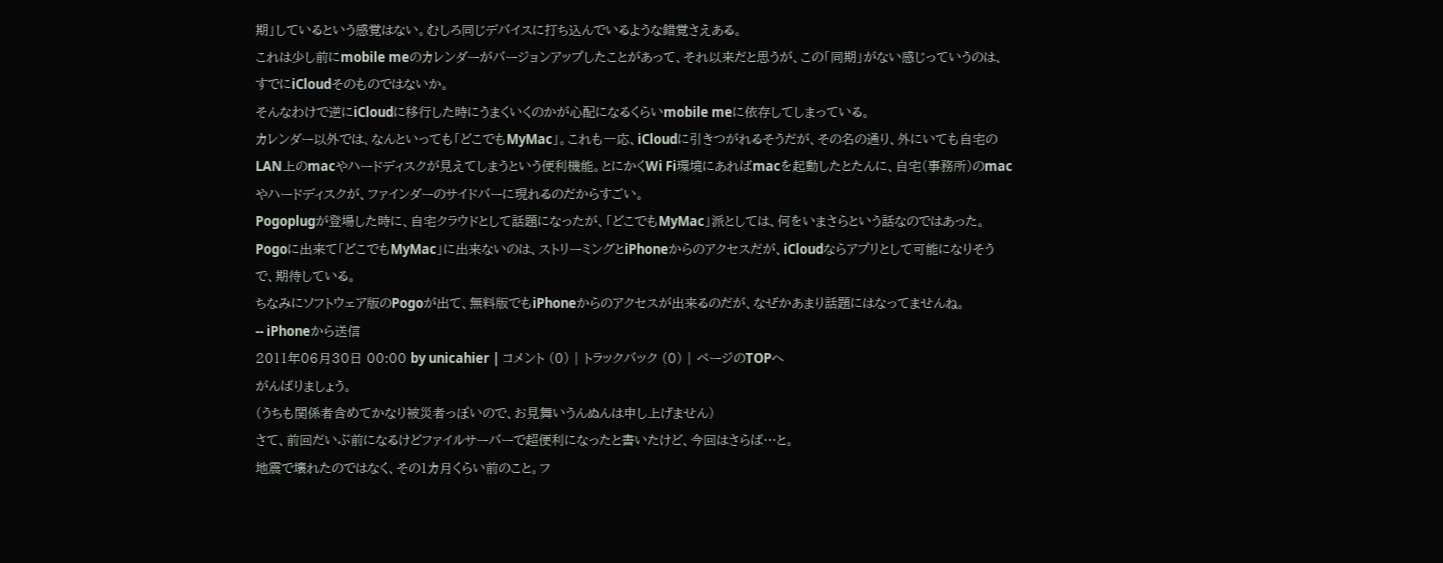期」しているという感覚はない。むしろ同じデバイスに打ち込んでいるような錯覚さえある。
これは少し前にmobile meのカレンダーがバージョンアップしたことがあって、それ以来だと思うが、この「同期」がない感じっていうのは、すでにiCloudそのものではないか。
そんなわけで逆にiCloudに移行した時にうまくいくのかが心配になるくらいmobile meに依存してしまっている。
カレンダー以外では、なんといっても「どこでもMyMac」。これも一応、iCloudに引きつがれるそうだが、その名の通り、外にいても自宅のLAN上のmacやハードディスクが見えてしまうという便利機能。とにかくWi Fi環境にあればmacを起動したとたんに、自宅(事務所)のmacやハードディスクが、ファインダーのサイドバーに現れるのだからすごい。
Pogoplugが登場した時に、自宅クラウドとして話題になったが、「どこでもMyMac」派としては、何をいまさらという話なのではあった。
Pogoに出来て「どこでもMyMac」に出来ないのは、ストリーミングとiPhoneからのアクセスだが、iCloudならアプリとして可能になりそうで、期待している。
ちなみにソフトウェア版のPogoが出て、無料版でもiPhoneからのアクセスが出来るのだが、なぜかあまり話題にはなってませんね。
-- iPhoneから送信
2011年06月30日 00:00 by unicahier | コメント (0) | トラックバック (0) | ページのTOPへ
がんばりましょう。
(うちも関係者含めてかなり被災者っぽいので、お見舞いうんぬんは申し上げません)
さて、前回だいぶ前になるけどファイルサーバーで超便利になったと書いたけど、今回はさらば…と。
地震で壊れたのではなく、その1カ月くらい前のこと。フ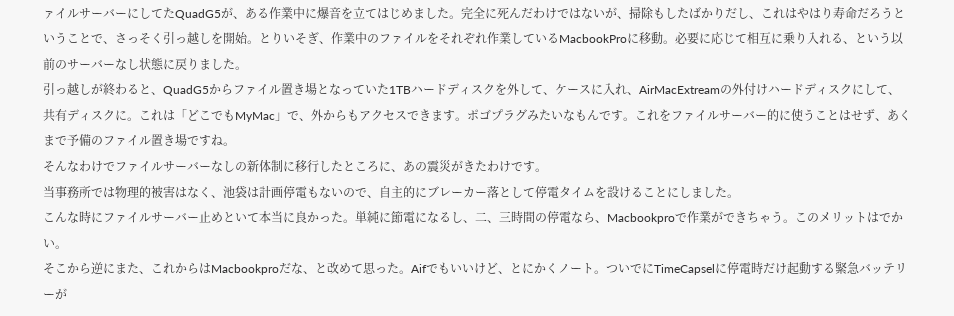ァイルサーバーにしてたQuadG5が、ある作業中に爆音を立てはじめました。完全に死んだわけではないが、掃除もしたばかりだし、これはやはり寿命だろうということで、さっそく引っ越しを開始。とりいそぎ、作業中のファイルをそれぞれ作業しているMacbookProに移動。必要に応じて相互に乗り入れる、という以前のサーバーなし状態に戻りました。
引っ越しが終わると、QuadG5からファイル置き場となっていた1TBハードディスクを外して、ケースに入れ、AirMacExtreamの外付けハードディスクにして、共有ディスクに。これは「どこでもMyMac」で、外からもアクセスできます。ポゴプラグみたいなもんです。これをファイルサーバー的に使うことはせず、あくまで予備のファイル置き場ですね。
そんなわけでファイルサーバーなしの新体制に移行したところに、あの震災がきたわけです。
当事務所では物理的被害はなく、池袋は計画停電もないので、自主的にブレーカー落として停電タイムを設けることにしました。
こんな時にファイルサーバー止めといて本当に良かった。単純に節電になるし、二、三時間の停電なら、Macbookproで作業ができちゃう。このメリットはでかい。
そこから逆にまた、これからはMacbookproだな、と改めて思った。Aifでもいいけど、とにかくノート。ついでにTimeCapselに停電時だけ起動する緊急バッテリーが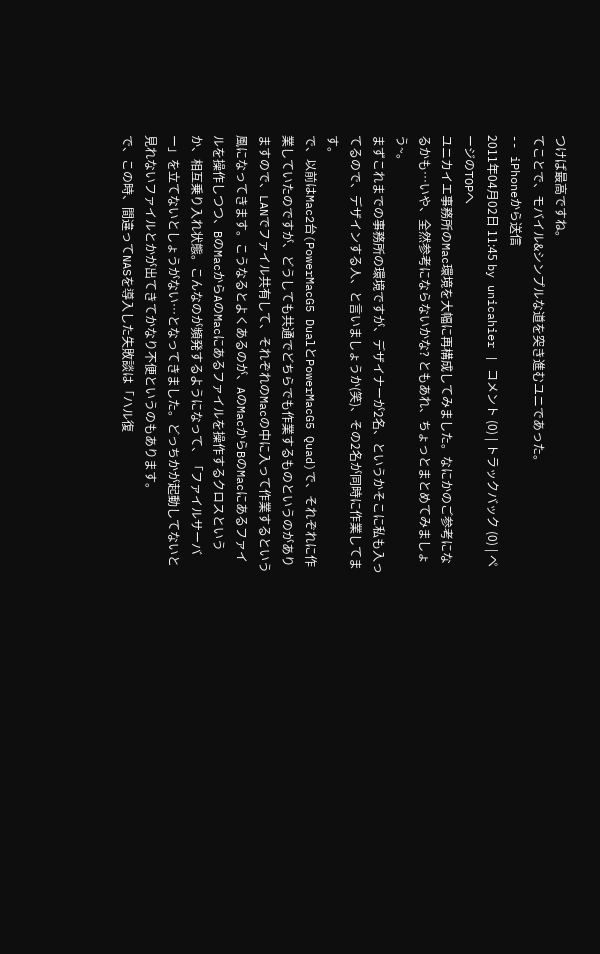つけば最高ですね。
てことで、モバイル&シンプルな道を突き進むユニであった。
-- iPhoneから送信
2011年04月02日 11:45 by unicahier | コメント (0) | トラックバック (0) | ページのTOPへ
ユニカイエ事務所のMac環境を大幅に再構成してみました。なにかのご参考になるかも…いや、全然参考にならないかな? ともあれ、ちょっとまとめてみましょう~。
まずこれまでの事務所の環境ですが、デザイナーが2名、というかそこに私も入ってるので、デザインする人、と言いましょうか(笑)、その2名が同時に作業してます。
で、以前はMac2台(PowerMacG5 DualとPowerMacG5 Quad)で、それぞれに作業していたのですが、どうしても共通でどちらでも作業するものというのがありますので、LANでファイル共有して、それぞれのMacの中に入って作業するという風になってきます。こうなるとよくあるのが、AのMacからBのMacにあるファイルを操作しつつ、BのMacからAのMacにあるファイルを操作するクロスというか、相互乗り入れ状態。こんなのが頻発するようになって、「ファイルサーバー」を立てないとしょうがない…となってきました。どっちかが起動してないと見れないファイルとかが出てきてかなり不便というのもあります。
で、この時、間違ってNASを導入した失敗談は「ハル復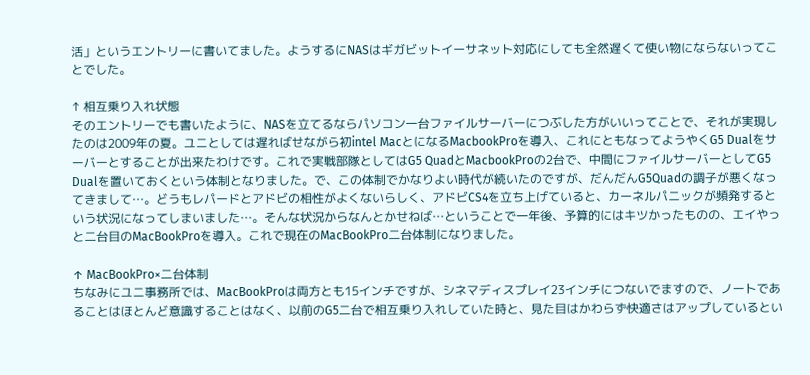活」というエントリーに書いてました。ようするにNASはギガビットイーサネット対応にしても全然遅くて使い物にならないってことでした。

↑ 相互乗り入れ状態
そのエントリーでも書いたように、NASを立てるならパソコン一台ファイルサーバーにつぶした方がいいってことで、それが実現したのは2009年の夏。ユニとしては遅ればせながら初intel MacとになるMacbookProを導入、これにともなってようやくG5 Dualをサーバーとすることが出来たわけです。これで実戦部隊としてはG5 QuadとMacbookProの2台で、中間にファイルサーバーとしてG5 Dualを置いておくという体制となりました。で、この体制でかなりよい時代が続いたのですが、だんだんG5Quadの調子が悪くなってきまして…。どうもレパードとアドビの相性がよくないらしく、アドビCS4を立ち上げていると、カーネルパニックが頻発するという状況になってしまいました…。そんな状況からなんとかせねば…ということで一年後、予算的にはキツかったものの、エイやっと二台目のMacBookProを導入。これで現在のMacBookPro二台体制になりました。

↑ MacBookPro×二台体制
ちなみにユニ事務所では、MacBookProは両方とも15インチですが、シネマディスプレイ23インチにつないでますので、ノートであることはほとんど意識することはなく、以前のG5二台で相互乗り入れしていた時と、見た目はかわらず快適さはアップしているとい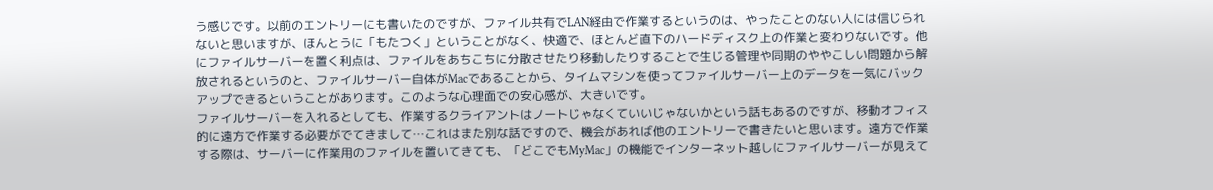う感じです。以前のエントリーにも書いたのですが、ファイル共有でLAN経由で作業するというのは、やったことのない人には信じられないと思いますが、ほんとうに「もたつく」ということがなく、快適で、ほとんど直下のハードディスク上の作業と変わりないです。他にファイルサーバーを置く利点は、ファイルをあちこちに分散させたり移動したりすることで生じる管理や同期のややこしい問題から解放されるというのと、ファイルサーバー自体がMacであることから、タイムマシンを使ってファイルサーバー上のデータを一気にバックアップできるということがあります。このような心理面での安心感が、大きいです。
ファイルサーバーを入れるとしても、作業するクライアントはノートじゃなくていいじゃないかという話もあるのですが、移動オフィス的に遠方で作業する必要がでてきまして…これはまた別な話ですので、機会があれば他のエントリーで書きたいと思います。遠方で作業する際は、サーバーに作業用のファイルを置いてきても、「どこでもMyMac」の機能でインターネット越しにファイルサーバーが見えて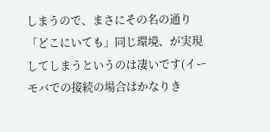しまうので、まさにその名の通り「どこにいても」同じ環境、が実現してしまうというのは凄いです(イーモバでの接続の場合はかなりき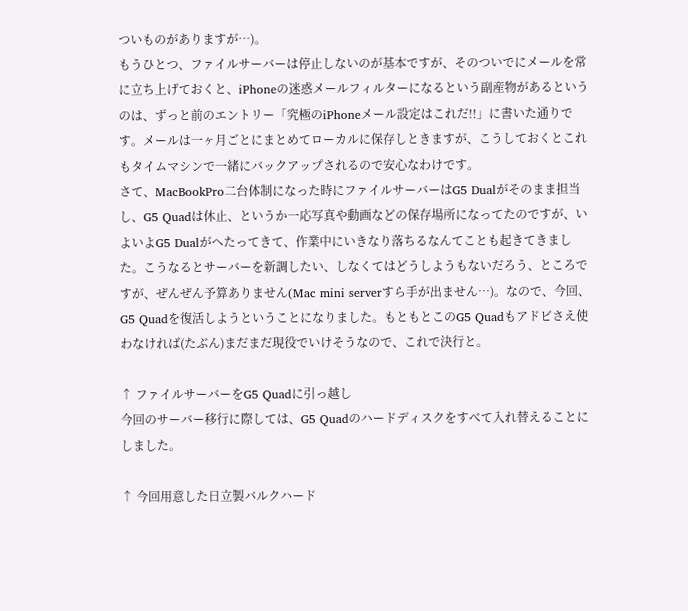ついものがありますが…)。
もうひとつ、ファイルサーバーは停止しないのが基本ですが、そのついでにメールを常に立ち上げておくと、iPhoneの迷惑メールフィルターになるという副産物があるというのは、ずっと前のエントリー「究極のiPhoneメール設定はこれだ!!」に書いた通りです。メールは一ヶ月ごとにまとめてローカルに保存しときますが、こうしておくとこれもタイムマシンで一緒にバックアップされるので安心なわけです。
さて、MacBookPro二台体制になった時にファイルサーバーはG5 Dualがそのまま担当し、G5 Quadは休止、というか一応写真や動画などの保存場所になってたのですが、いよいよG5 Dualがへたってきて、作業中にいきなり落ちるなんてことも起きてきました。こうなるとサーバーを新調したい、しなくてはどうしようもないだろう、ところですが、ぜんぜん予算ありません(Mac mini serverすら手が出ません…)。なので、今回、G5 Quadを復活しようということになりました。もともとこのG5 Quadもアドビさえ使わなければ(たぶん)まだまだ現役でいけそうなので、これで決行と。

↑ ファイルサーバーをG5 Quadに引っ越し
今回のサーバー移行に際しては、G5 Quadのハードディスクをすべて入れ替えることにしました。

↑ 今回用意した日立製バルクハード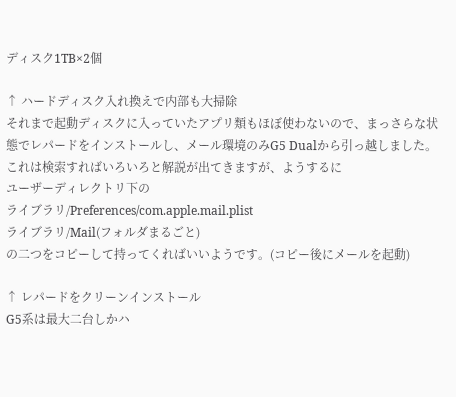ディスク1TB×2個

↑ ハードディスク入れ換えで内部も大掃除
それまで起動ディスクに入っていたアプリ類もほぼ使わないので、まっさらな状態でレパードをインストールし、メール環境のみG5 Dualから引っ越しました。これは検索すればいろいろと解説が出てきますが、ようするに
ユーザーディレクトリ下の
ライブラリ/Preferences/com.apple.mail.plist
ライブラリ/Mail(フォルダまるごと)
の二つをコピーして持ってくればいいようです。(コピー後にメールを起動)

↑ レパードをクリーンインストール
G5系は最大二台しかハ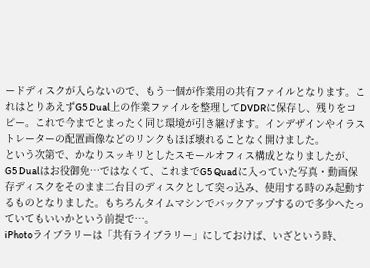ードディスクが入らないので、もう一個が作業用の共有ファイルとなります。これはとりあえずG5 Dual上の作業ファイルを整理してDVDRに保存し、残りをコピー。これで今までとまったく同じ環境が引き継げます。インデザインやイラストレーターの配置画像などのリンクもほぼ壊れることなく開けました。
という次第で、かなりスッキリとしたスモールオフィス構成となりましたが、G5 Dualはお役御免…ではなくて、これまでG5 Quadに入っていた写真・動画保存ディスクをそのまま二台目のディスクとして突っ込み、使用する時のみ起動するものとなりました。もちろんタイムマシンでバックアップするので多少へたっていてもいいかという前提で…。
iPhotoライブラリーは「共有ライブラリー」にしておけば、いざという時、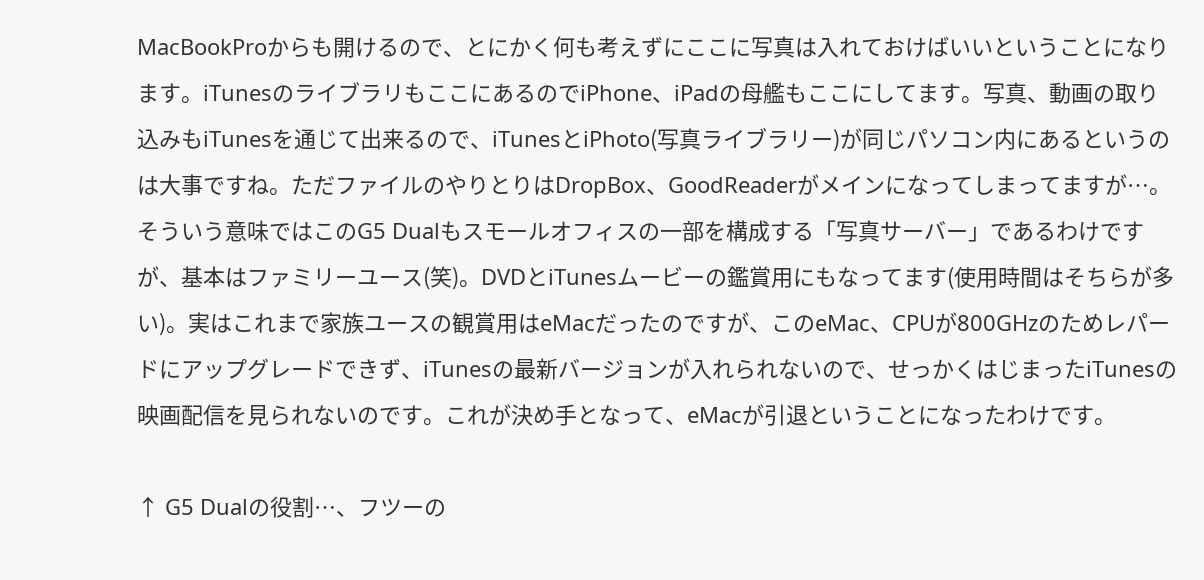MacBookProからも開けるので、とにかく何も考えずにここに写真は入れておけばいいということになります。iTunesのライブラリもここにあるのでiPhone、iPadの母艦もここにしてます。写真、動画の取り込みもiTunesを通じて出来るので、iTunesとiPhoto(写真ライブラリー)が同じパソコン内にあるというのは大事ですね。ただファイルのやりとりはDropBox、GoodReaderがメインになってしまってますが…。
そういう意味ではこのG5 Dualもスモールオフィスの一部を構成する「写真サーバー」であるわけですが、基本はファミリーユース(笑)。DVDとiTunesムービーの鑑賞用にもなってます(使用時間はそちらが多い)。実はこれまで家族ユースの観賞用はeMacだったのですが、このeMac、CPUが800GHzのためレパードにアップグレードできず、iTunesの最新バージョンが入れられないので、せっかくはじまったiTunesの映画配信を見られないのです。これが決め手となって、eMacが引退ということになったわけです。

↑ G5 Dualの役割…、フツーの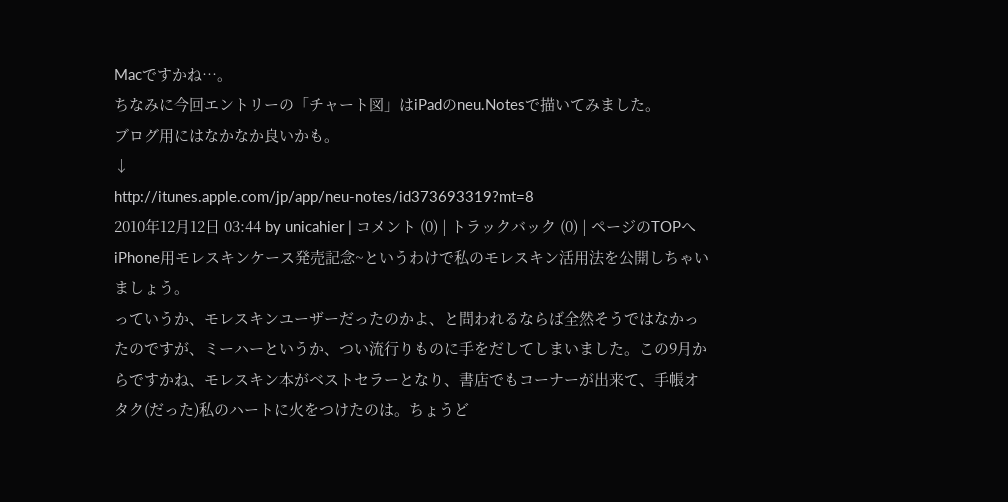Macですかね…。
ちなみに今回エントリーの「チャート図」はiPadのneu.Notesで描いてみました。
ブログ用にはなかなか良いかも。
↓
http://itunes.apple.com/jp/app/neu-notes/id373693319?mt=8
2010年12月12日 03:44 by unicahier | コメント (0) | トラックバック (0) | ページのTOPへ
iPhone用モレスキンケース発売記念~というわけで私のモレスキン活用法を公開しちゃいましょう。
っていうか、モレスキンユーザーだったのかよ、と問われるならば全然そうではなかったのですが、ミーハーというか、つい流行りものに手をだしてしまいました。この9月からですかね、モレスキン本がベストセラーとなり、書店でもコーナーが出来て、手帳オタク(だった)私のハートに火をつけたのは。ちょうど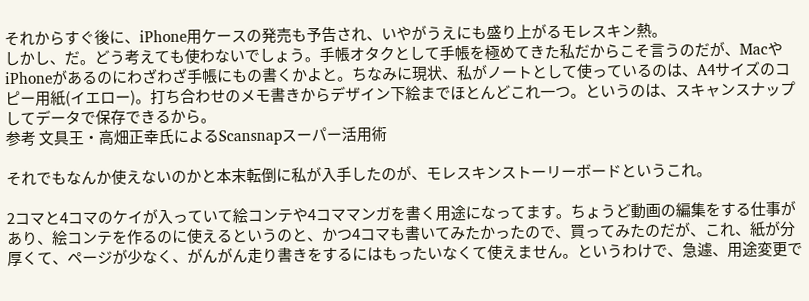それからすぐ後に、iPhone用ケースの発売も予告され、いやがうえにも盛り上がるモレスキン熱。
しかし、だ。どう考えても使わないでしょう。手帳オタクとして手帳を極めてきた私だからこそ言うのだが、MacやiPhoneがあるのにわざわざ手帳にもの書くかよと。ちなみに現状、私がノートとして使っているのは、A4サイズのコピー用紙(イエロー)。打ち合わせのメモ書きからデザイン下絵までほとんどこれ一つ。というのは、スキャンスナップしてデータで保存できるから。
参考 文具王・高畑正幸氏によるScansnapスーパー活用術

それでもなんか使えないのかと本末転倒に私が入手したのが、モレスキンストーリーボードというこれ。

2コマと4コマのケイが入っていて絵コンテや4コママンガを書く用途になってます。ちょうど動画の編集をする仕事があり、絵コンテを作るのに使えるというのと、かつ4コマも書いてみたかったので、買ってみたのだが、これ、紙が分厚くて、ページが少なく、がんがん走り書きをするにはもったいなくて使えません。というわけで、急遽、用途変更で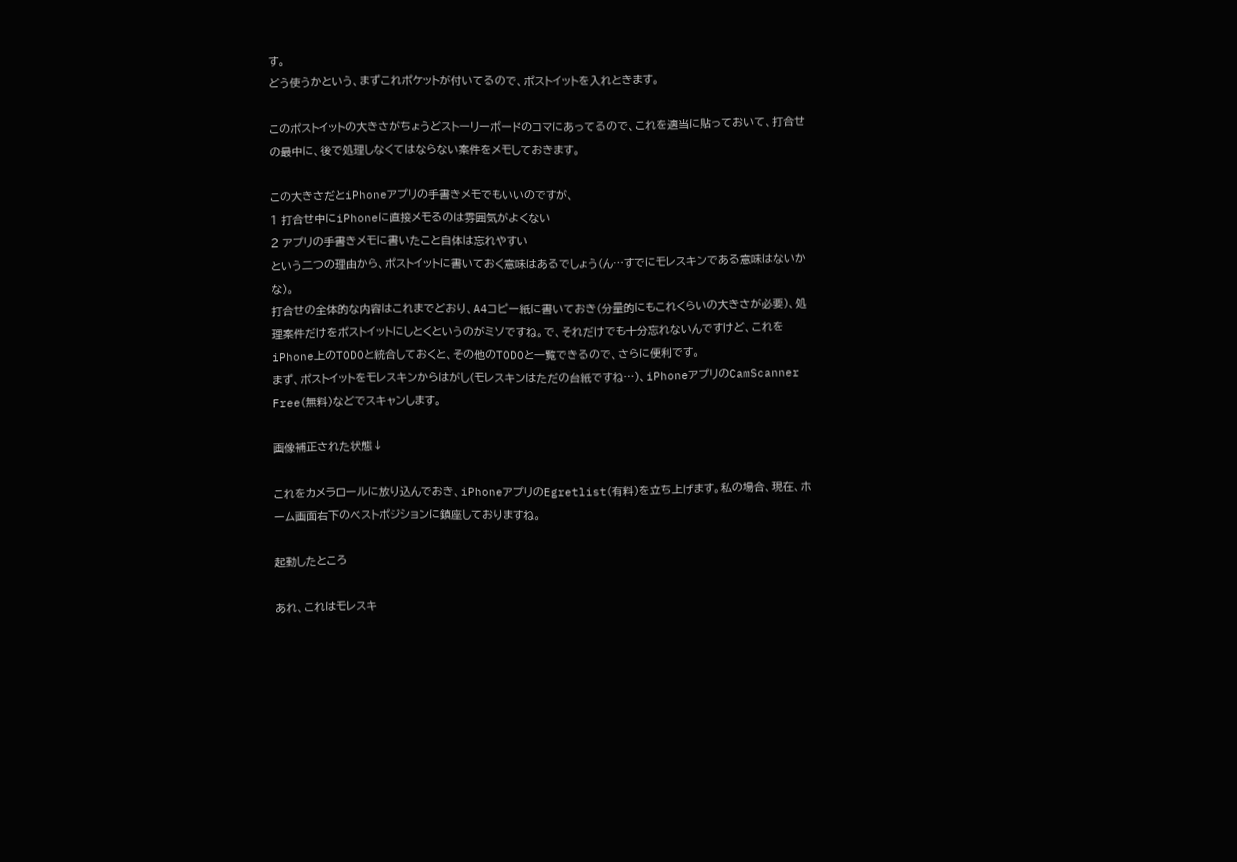す。
どう使うかという、まずこれポケットが付いてるので、ポストイットを入れときます。

このポストイットの大きさがちょうどストーリーボードのコマにあってるので、これを適当に貼っておいて、打合せの最中に、後で処理しなくてはならない案件をメモしておきます。

この大きさだとiPhoneアプリの手書きメモでもいいのですが、
1 打合せ中にiPhoneに直接メモるのは雰囲気がよくない
2 アプリの手書きメモに書いたこと自体は忘れやすい
という二つの理由から、ポストイットに書いておく意味はあるでしょう(ん…すでにモレスキンである意味はないかな)。
打合せの全体的な内容はこれまでどおり、A4コピー紙に書いておき(分量的にもこれくらいの大きさが必要)、処理案件だけをポストイットにしとくというのがミソですね。で、それだけでも十分忘れないんですけど、これをiPhone上のTODOと統合しておくと、その他のTODOと一覧できるので、さらに便利です。
まず、ポストイットをモレスキンからはがし(モレスキンはただの台紙ですね…)、iPhoneアプリのCamScanner Free(無料)などでスキャンします。

画像補正された状態↓

これをカメラロールに放り込んでおき、iPhoneアプリのEgretlist(有料)を立ち上げます。私の場合、現在、ホーム画面右下のベストポジションに鎮座しておりますね。

起動したところ

あれ、これはモレスキ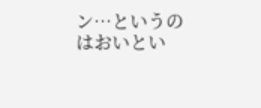ン…というのはおいとい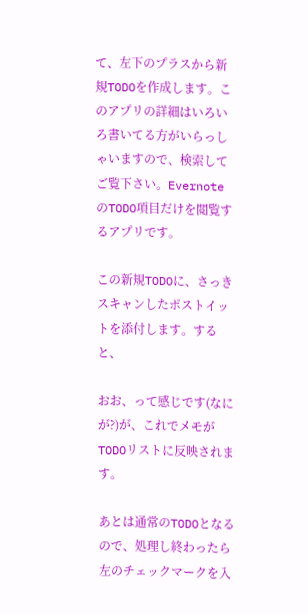て、左下のプラスから新規TODOを作成します。このアプリの詳細はいろいろ書いてる方がいらっしゃいますので、検索してご覧下さい。EvernoteのTODO項目だけを閲覧するアプリです。

この新規TODOに、さっきスキャンしたポストイットを添付します。すると、

おお、って感じです(なにが?)が、これでメモがTODOリストに反映されます。

あとは通常のTODOとなるので、処理し終わったら左のチェックマークを入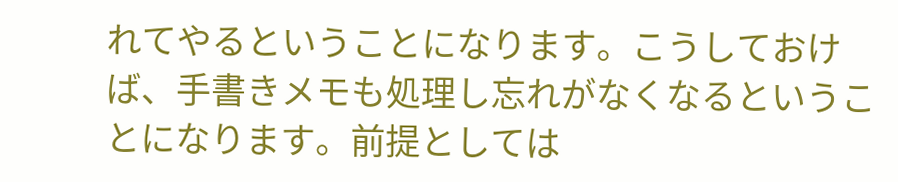れてやるということになります。こうしておけば、手書きメモも処理し忘れがなくなるということになります。前提としては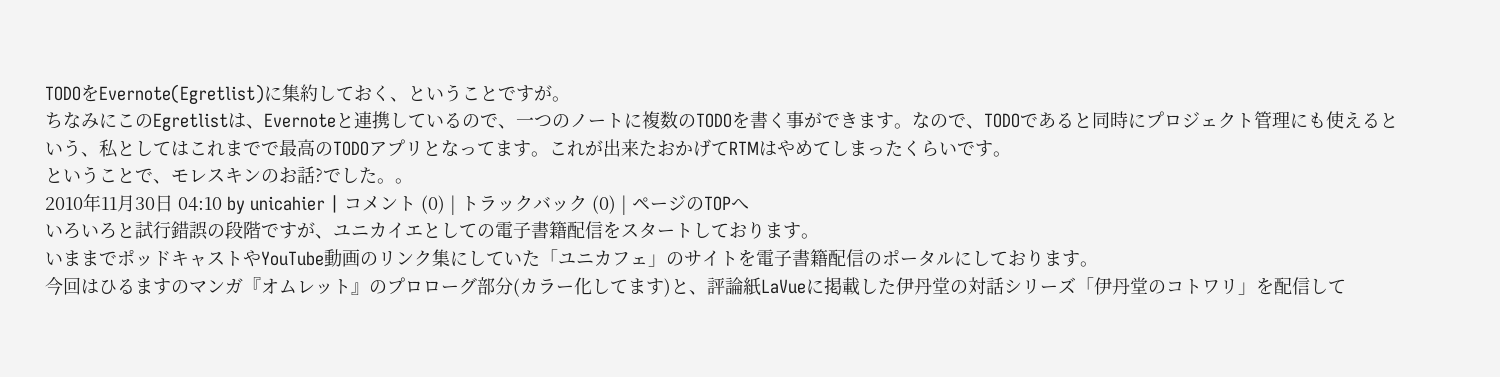TODOをEvernote(Egretlist)に集約しておく、ということですが。
ちなみにこのEgretlistは、Evernoteと連携しているので、一つのノートに複数のTODOを書く事ができます。なので、TODOであると同時にプロジェクト管理にも使えるという、私としてはこれまでで最高のTODOアプリとなってます。これが出来たおかげてRTMはやめてしまったくらいです。
ということで、モレスキンのお話?でした。。
2010年11月30日 04:10 by unicahier | コメント (0) | トラックバック (0) | ページのTOPへ
いろいろと試行錯誤の段階ですが、ユニカイエとしての電子書籍配信をスタートしております。
いままでポッドキャストやYouTube動画のリンク集にしていた「ユニカフェ」のサイトを電子書籍配信のポータルにしております。
今回はひるますのマンガ『オムレット』のプロローグ部分(カラー化してます)と、評論紙LaVueに掲載した伊丹堂の対話シリーズ「伊丹堂のコトワリ」を配信して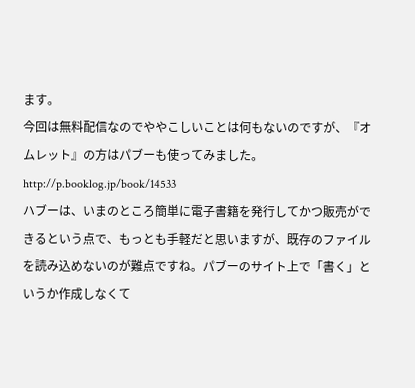ます。
今回は無料配信なのでややこしいことは何もないのですが、『オムレット』の方はパブーも使ってみました。
http://p.booklog.jp/book/14533
ハブーは、いまのところ簡単に電子書籍を発行してかつ販売ができるという点で、もっとも手軽だと思いますが、既存のファイルを読み込めないのが難点ですね。パブーのサイト上で「書く」というか作成しなくて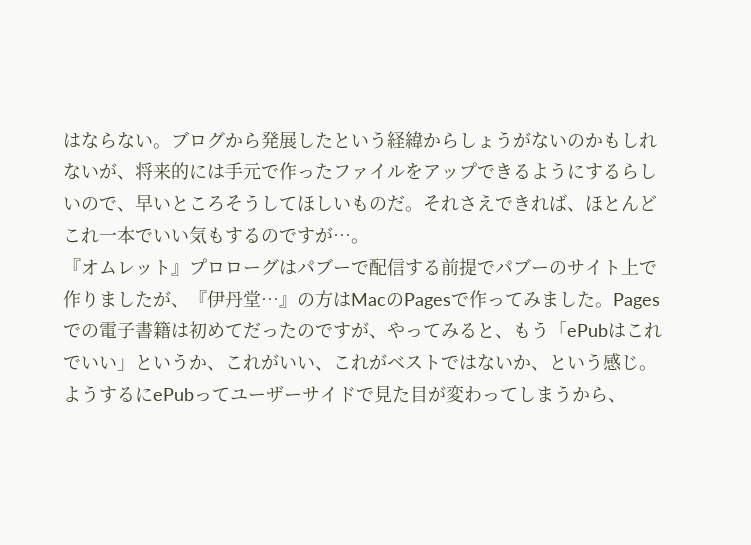はならない。ブログから発展したという経緯からしょうがないのかもしれないが、将来的には手元で作ったファイルをアップできるようにするらしいので、早いところそうしてほしいものだ。それさえできれば、ほとんどこれ一本でいい気もするのですが…。
『オムレット』プロローグはパブーで配信する前提でパブーのサイト上で作りましたが、『伊丹堂…』の方はMacのPagesで作ってみました。Pagesでの電子書籍は初めてだったのですが、やってみると、もう「ePubはこれでいい」というか、これがいい、これがベストではないか、という感じ。ようするにePubってユーザーサイドで見た目が変わってしまうから、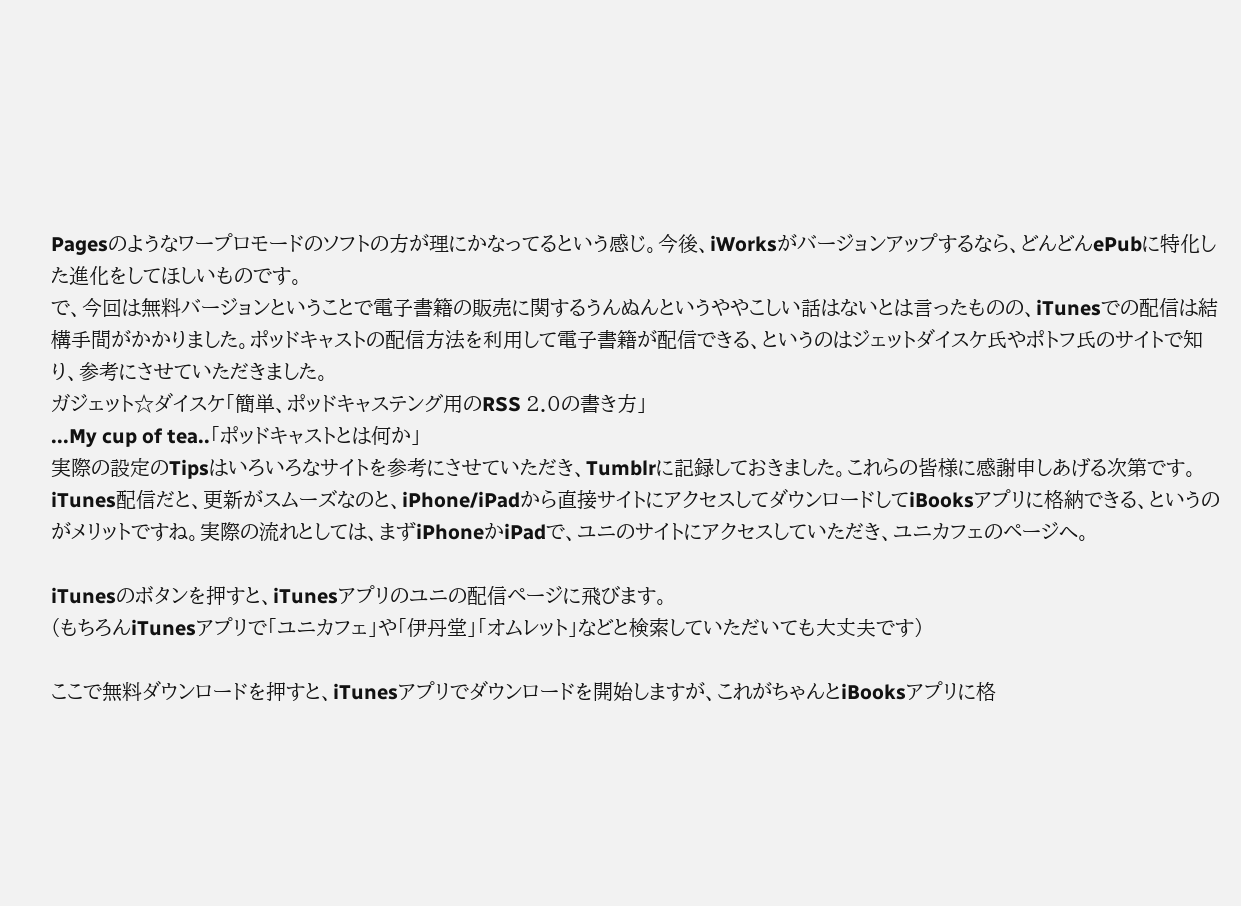Pagesのようなワープロモードのソフトの方が理にかなってるという感じ。今後、iWorksがバージョンアップするなら、どんどんePubに特化した進化をしてほしいものです。
で、今回は無料バージョンということで電子書籍の販売に関するうんぬんというややこしい話はないとは言ったものの、iTunesでの配信は結構手間がかかりました。ポッドキャストの配信方法を利用して電子書籍が配信できる、というのはジェットダイスケ氏やポトフ氏のサイトで知り、参考にさせていただきました。
ガジェット☆ダイスケ「簡単、ポッドキャステング用のRSS 2.0の書き方」
...My cup of tea..「ポッドキャストとは何か」
実際の設定のTipsはいろいろなサイトを参考にさせていただき、Tumblrに記録しておきました。これらの皆様に感謝申しあげる次第です。
iTunes配信だと、更新がスムーズなのと、iPhone/iPadから直接サイトにアクセスしてダウンロードしてiBooksアプリに格納できる、というのがメリットですね。実際の流れとしては、まずiPhoneかiPadで、ユニのサイトにアクセスしていただき、ユニカフェのページへ。

iTunesのボタンを押すと、iTunesアプリのユニの配信ページに飛びます。
(もちろんiTunesアプリで「ユニカフェ」や「伊丹堂」「オムレット」などと検索していただいても大丈夫です)

ここで無料ダウンロードを押すと、iTunesアプリでダウンロードを開始しますが、これがちゃんとiBooksアプリに格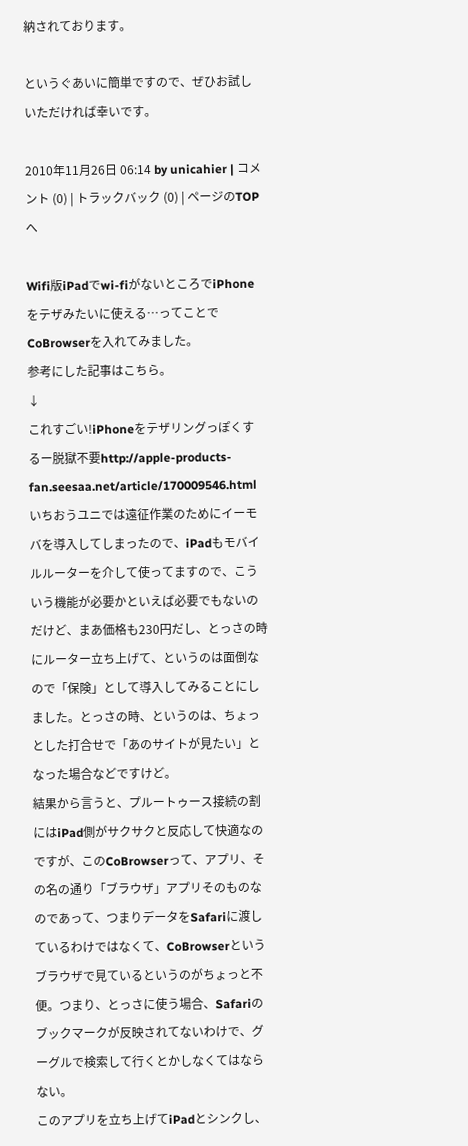納されております。

というぐあいに簡単ですので、ぜひお試しいただければ幸いです。

2010年11月26日 06:14 by unicahier | コメント (0) | トラックバック (0) | ページのTOPへ

Wifi版iPadでwi-fiがないところでiPhoneをテザみたいに使える…ってことでCoBrowserを入れてみました。
参考にした記事はこちら。
↓
これすごい!iPhoneをテザリングっぽくするー脱獄不要http://apple-products-fan.seesaa.net/article/170009546.html
いちおうユニでは遠征作業のためにイーモバを導入してしまったので、iPadもモバイルルーターを介して使ってますので、こういう機能が必要かといえば必要でもないのだけど、まあ価格も230円だし、とっさの時にルーター立ち上げて、というのは面倒なので「保険」として導入してみることにしました。とっさの時、というのは、ちょっとした打合せで「あのサイトが見たい」となった場合などですけど。
結果から言うと、プルートゥース接続の割にはiPad側がサクサクと反応して快適なのですが、このCoBrowserって、アプリ、その名の通り「ブラウザ」アプリそのものなのであって、つまりデータをSafariに渡しているわけではなくて、CoBrowserというブラウザで見ているというのがちょっと不便。つまり、とっさに使う場合、Safariのブックマークが反映されてないわけで、グーグルで検索して行くとかしなくてはならない。
このアプリを立ち上げてiPadとシンクし、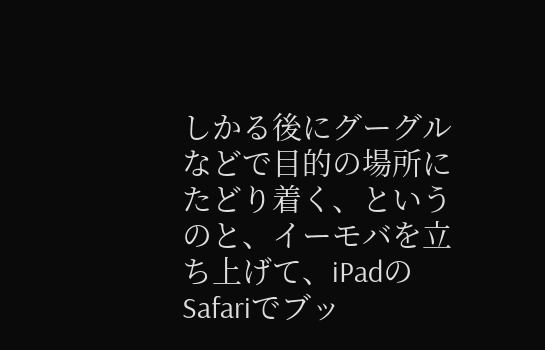しかる後にグーグルなどで目的の場所にたどり着く、というのと、イーモバを立ち上げて、iPadのSafariでブッ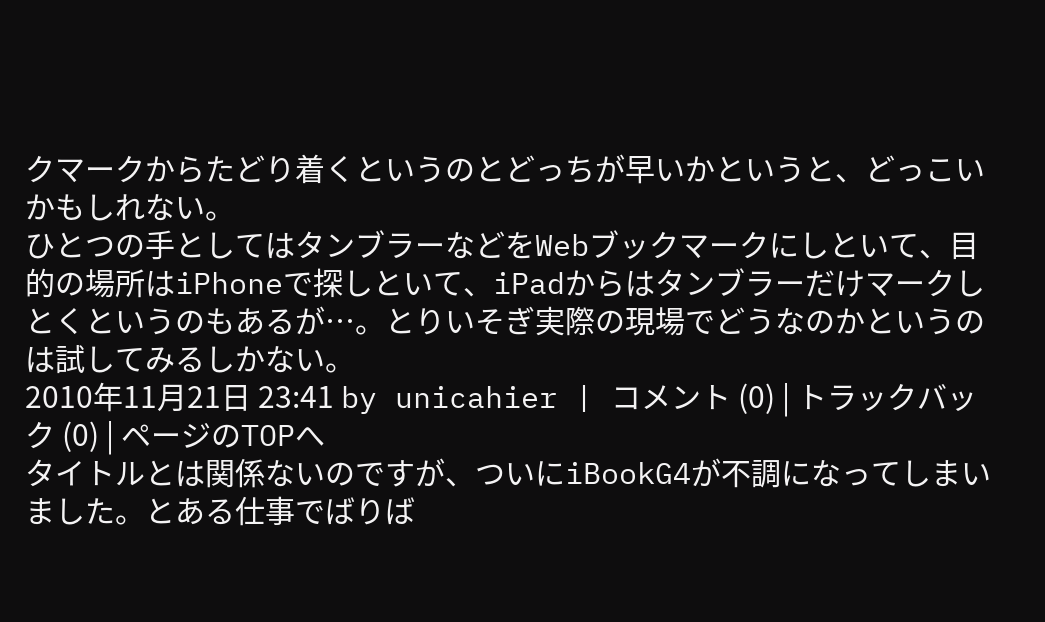クマークからたどり着くというのとどっちが早いかというと、どっこいかもしれない。
ひとつの手としてはタンブラーなどをWebブックマークにしといて、目的の場所はiPhoneで探しといて、iPadからはタンブラーだけマークしとくというのもあるが…。とりいそぎ実際の現場でどうなのかというのは試してみるしかない。
2010年11月21日 23:41 by unicahier | コメント (0) | トラックバック (0) | ページのTOPへ
タイトルとは関係ないのですが、ついにiBookG4が不調になってしまいました。とある仕事でばりば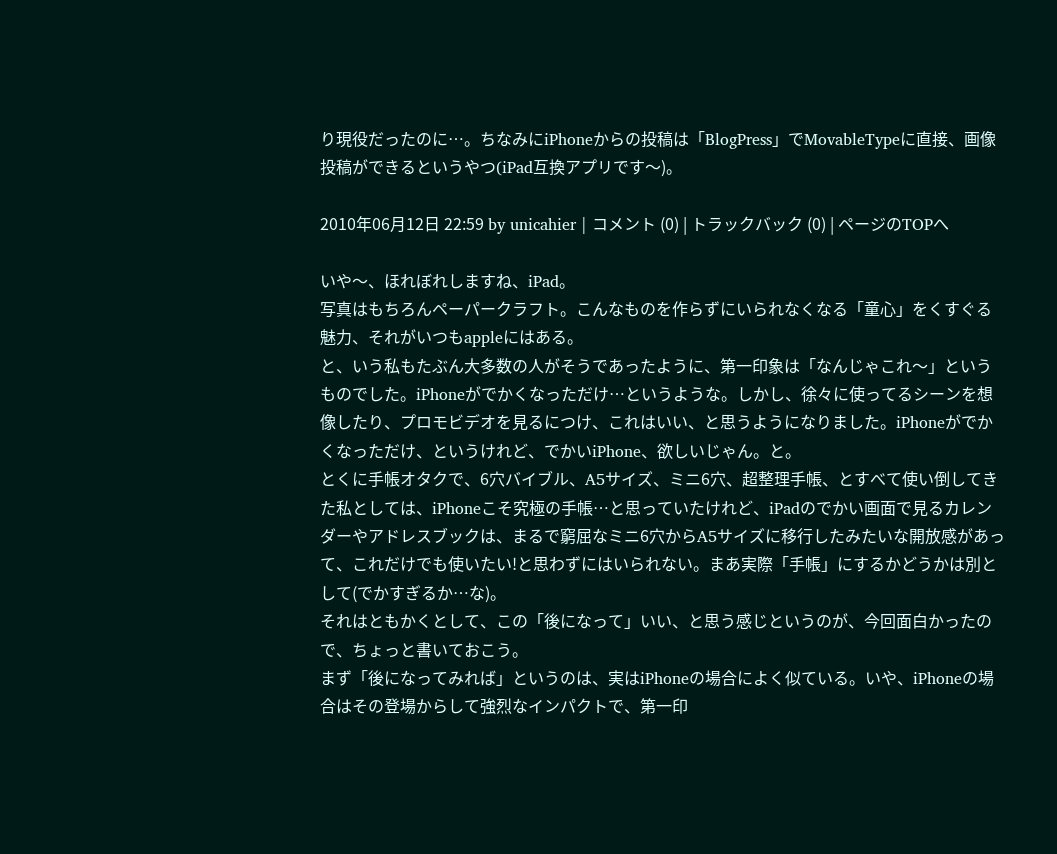り現役だったのに…。ちなみにiPhoneからの投稿は「BlogPress」でMovableTypeに直接、画像投稿ができるというやつ(iPad互換アプリです〜)。

2010年06月12日 22:59 by unicahier | コメント (0) | トラックバック (0) | ページのTOPへ

いや〜、ほれぼれしますね、iPad。
写真はもちろんペーパークラフト。こんなものを作らずにいられなくなる「童心」をくすぐる魅力、それがいつもappleにはある。
と、いう私もたぶん大多数の人がそうであったように、第一印象は「なんじゃこれ〜」というものでした。iPhoneがでかくなっただけ…というような。しかし、徐々に使ってるシーンを想像したり、プロモビデオを見るにつけ、これはいい、と思うようになりました。iPhoneがでかくなっただけ、というけれど、でかいiPhone、欲しいじゃん。と。
とくに手帳オタクで、6穴バイブル、A5サイズ、ミニ6穴、超整理手帳、とすべて使い倒してきた私としては、iPhoneこそ究極の手帳…と思っていたけれど、iPadのでかい画面で見るカレンダーやアドレスブックは、まるで窮屈なミニ6穴からA5サイズに移行したみたいな開放感があって、これだけでも使いたい!と思わずにはいられない。まあ実際「手帳」にするかどうかは別として(でかすぎるか…な)。
それはともかくとして、この「後になって」いい、と思う感じというのが、今回面白かったので、ちょっと書いておこう。
まず「後になってみれば」というのは、実はiPhoneの場合によく似ている。いや、iPhoneの場合はその登場からして強烈なインパクトで、第一印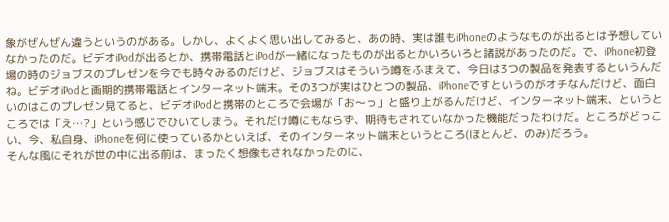象がぜんぜん違うというのがある。しかし、よくよく思い出してみると、あの時、実は誰もiPhoneのようなものが出るとは予想していなかったのだ。ビデオiPodが出るとか、携帯電話とiPodが一緒になったものが出るとかいろいろと諸説があったのだ。で、iPhone初登場の時のジョブスのプレゼンを今でも時々みるのだけど、ジョブスはそういう噂をふまえて、今日は3つの製品を発表するというんだね。ビデオiPodと画期的携帯電話とインターネット端末。その3つが実はひとつの製品、iPhoneですというのがオチなんだけど、面白いのはこのプレゼン見てると、ビデオiPodと携帯のところで会場が「お〜っ」と盛り上がるんだけど、インターネット端末、というところでは「え…?」という感じでひいてしまう。それだけ噂にもならず、期待もされていなかった機能だったわけだ。ところがどっこい、今、私自身、iPhoneを何に使っているかといえば、そのインターネット端末というところ(ほとんど、のみ)だろう。
そんな風にそれが世の中に出る前は、まったく想像もされなかったのに、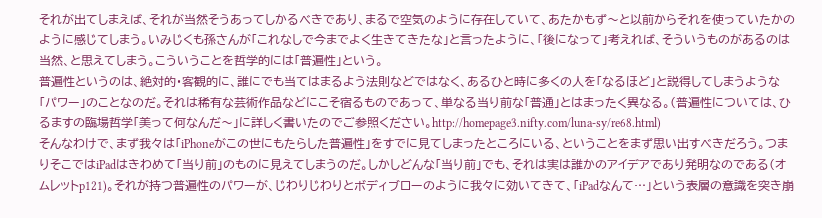それが出てしまえば、それが当然そうあってしかるべきであり、まるで空気のように存在していて、あたかもず〜と以前からそれを使っていたかのように感じてしまう。いみじくも孫さんが「これなしで今までよく生きてきたな」と言ったように、「後になって」考えれば、そういうものがあるのは当然、と思えてしまう。こういうことを哲学的には「普遍性」という。
普遍性というのは、絶対的・客観的に、誰にでも当てはまるよう法則などではなく、あるひと時に多くの人を「なるほど」と説得してしまうような「パワー」のことなのだ。それは稀有な芸術作品などにこそ宿るものであって、単なる当り前な「普通」とはまったく異なる。(普遍性については、ひるますの臨場哲学「美って何なんだ〜」に詳しく書いたのでご参照ください。http://homepage3.nifty.com/luna-sy/re68.html)
そんなわけで、まず我々は「iPhoneがこの世にもたらした普遍性」をすでに見てしまったところにいる、ということをまず思い出すべきだろう。つまりそこではiPadはきわめて「当り前」のものに見えてしまうのだ。しかしどんな「当り前」でも、それは実は誰かのアイデアであり発明なのである(オムレットp121)。それが持つ普遍性のパワーが、じわりじわりとボディブローのように我々に効いてきて、「iPadなんて…」という表層の意識を突き崩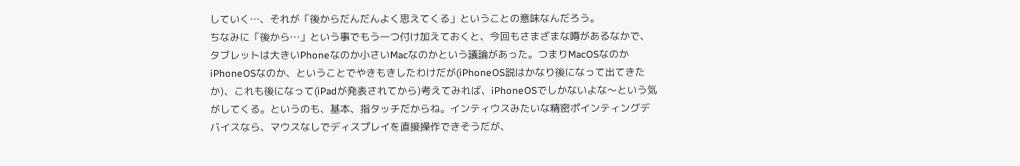していく…、それが「後からだんだんよく思えてくる」ということの意味なんだろう。
ちなみに「後から…」という事でもう一つ付け加えておくと、今回もさまざまな噂があるなかで、タブレットは大きいPhoneなのか小さいMacなのかという議論があった。つまりMacOSなのかiPhoneOSなのか、ということでやきもきしたわけだが(iPhoneOS説はかなり後になって出てきたか)、これも後になって(iPadが発表されてから)考えてみれば、iPhoneOSでしかないよな〜という気がしてくる。というのも、基本、指タッチだからね。インティウスみたいな精密ポインティングデバイスなら、マウスなしでディスプレイを直接操作できそうだが、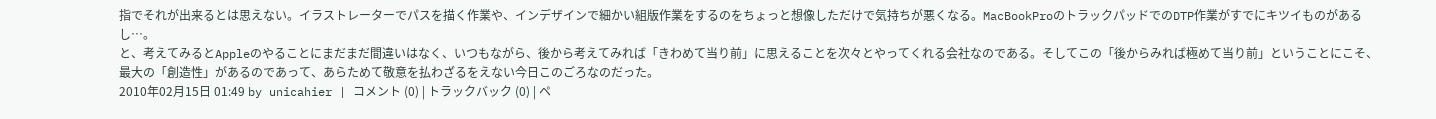指でそれが出来るとは思えない。イラストレーターでパスを描く作業や、インデザインで細かい組版作業をするのをちょっと想像しただけで気持ちが悪くなる。MacBookProのトラックパッドでのDTP作業がすでにキツイものがあるし…。
と、考えてみるとAppleのやることにまだまだ間違いはなく、いつもながら、後から考えてみれば「きわめて当り前」に思えることを次々とやってくれる会社なのである。そしてこの「後からみれば極めて当り前」ということにこそ、最大の「創造性」があるのであって、あらためて敬意を払わざるをえない今日このごろなのだった。
2010年02月15日 01:49 by unicahier | コメント (0) | トラックバック (0) | ペ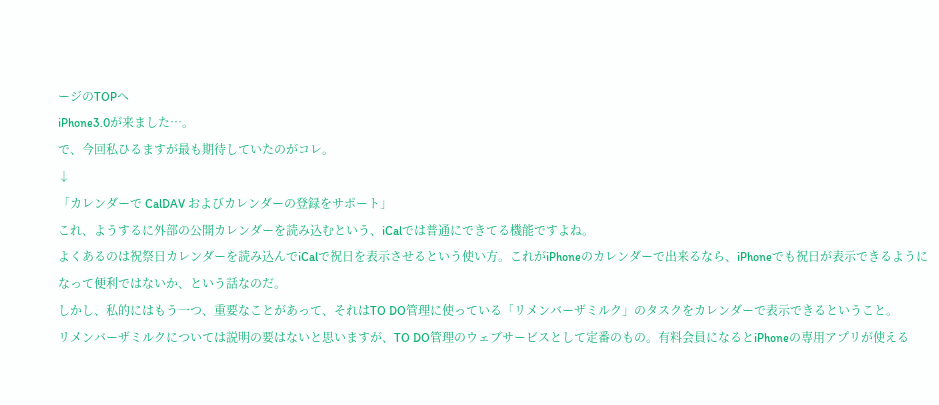ージのTOPへ
iPhone3.0が来ました…。
で、今回私ひるますが最も期待していたのがコレ。
↓
「カレンダーで CalDAV およびカレンダーの登録をサポート」
これ、ようするに外部の公開カレンダーを読み込むという、iCalでは普通にできてる機能ですよね。
よくあるのは祝祭日カレンダーを読み込んでiCalで祝日を表示させるという使い方。これがiPhoneのカレンダーで出来るなら、iPhoneでも祝日が表示できるようになって便利ではないか、という話なのだ。
しかし、私的にはもう一つ、重要なことがあって、それはTO DO管理に使っている「リメンバーザミルク」のタスクをカレンダーで表示できるということ。
リメンバーザミルクについては説明の要はないと思いますが、TO DO管理のウェブサービスとして定番のもの。有料会員になるとiPhoneの専用アプリが使える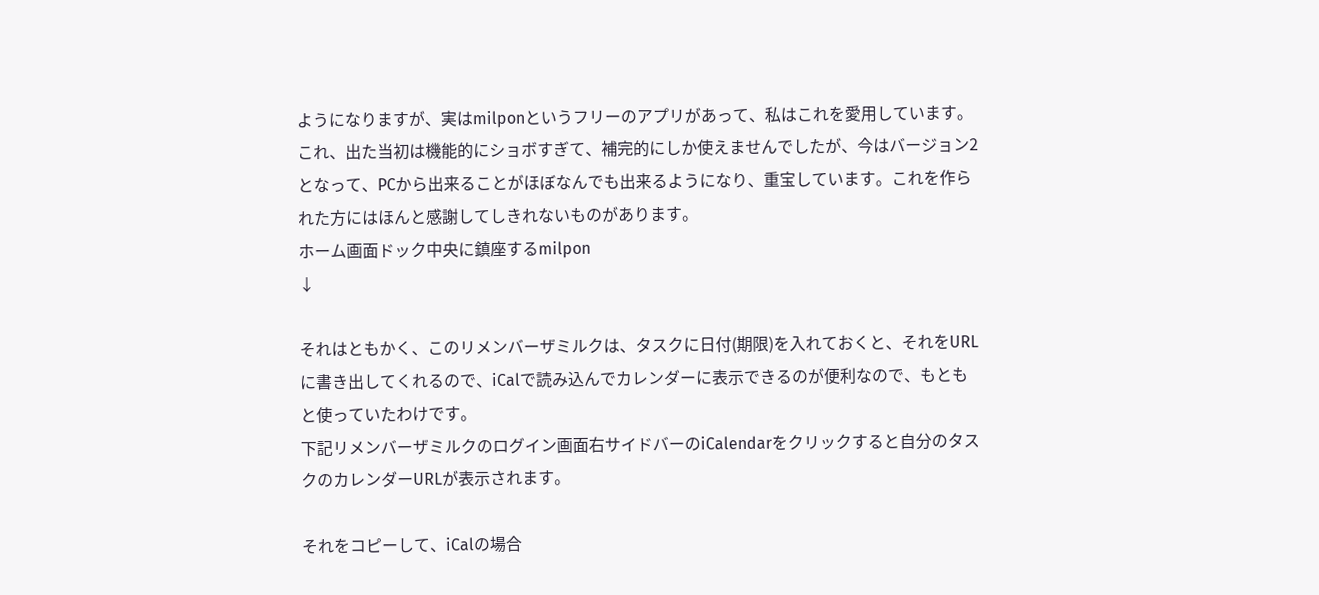ようになりますが、実はmilponというフリーのアプリがあって、私はこれを愛用しています。これ、出た当初は機能的にショボすぎて、補完的にしか使えませんでしたが、今はバージョン2となって、PCから出来ることがほぼなんでも出来るようになり、重宝しています。これを作られた方にはほんと感謝してしきれないものがあります。
ホーム画面ドック中央に鎮座するmilpon
↓

それはともかく、このリメンバーザミルクは、タスクに日付(期限)を入れておくと、それをURLに書き出してくれるので、iCalで読み込んでカレンダーに表示できるのが便利なので、もともと使っていたわけです。
下記リメンバーザミルクのログイン画面右サイドバーのiCalendarをクリックすると自分のタスクのカレンダーURLが表示されます。

それをコピーして、iCalの場合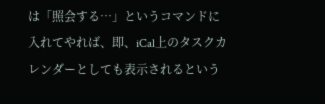は「照会する…」というコマンドに入れてやれば、即、iCal上のタスクカレンダーとしても表示されるという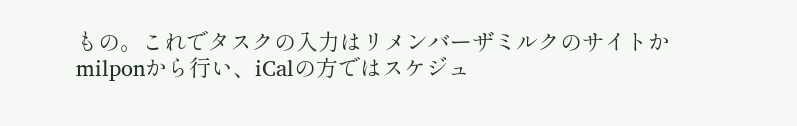もの。これでタスクの入力はリメンバーザミルクのサイトかmilponから行い、iCalの方ではスケジュ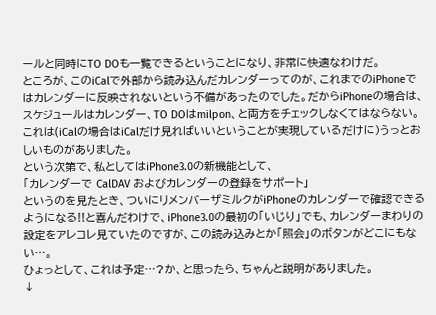ールと同時にTO DOも一覧できるということになり、非常に快適なわけだ。
ところが、このiCalで外部から読み込んだカレンダーってのが、これまでのiPhoneではカレンダーに反映されないという不備があったのでした。だからiPhoneの場合は、スケジュールはカレンダー、TO DOはmilpon、と両方をチェックしなくてはならない。これは(iCalの場合はiCalだけ見ればいいということが実現しているだけに)うっとおしいものがありました。
という次第で、私としてはiPhone3.0の新機能として、
「カレンダーで CalDAV およびカレンダーの登録をサポート」
というのを見たとき、ついにリメンバーザミルクがiPhoneのカレンダーで確認できるようになる!!と喜んだわけで、iPhone3.0の最初の「いじり」でも、カレンダーまわりの設定をアレコレ見ていたのですが、この読み込みとか「照会」のボタンがどこにもない…。
ひょっとして、これは予定…?か、と思ったら、ちゃんと説明がありました。
↓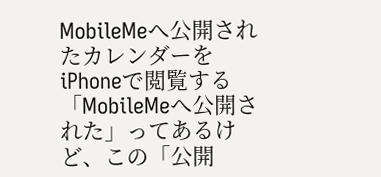MobileMeへ公開されたカレンダーをiPhoneで閲覧する
「MobileMeへ公開された」ってあるけど、この「公開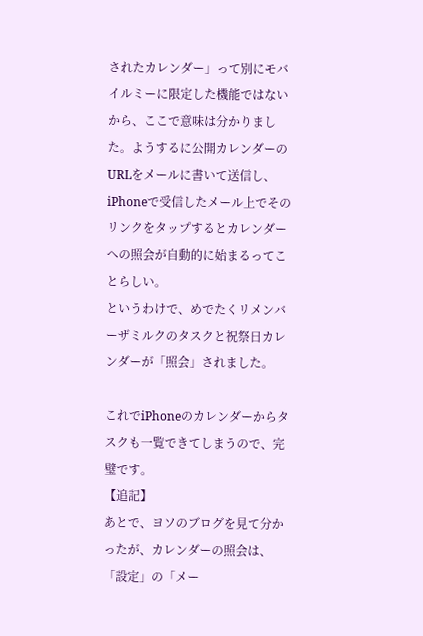されたカレンダー」って別にモバイルミーに限定した機能ではないから、ここで意味は分かりました。ようするに公開カレンダーのURLをメールに書いて送信し、iPhoneで受信したメール上でそのリンクをタップするとカレンダーへの照会が自動的に始まるってことらしい。
というわけで、めでたくリメンバーザミルクのタスクと祝祭日カレンダーが「照会」されました。

これでiPhoneのカレンダーからタスクも一覧できてしまうので、完璧です。
【追記】
あとで、ヨソのブログを見て分かったが、カレンダーの照会は、「設定」の「メー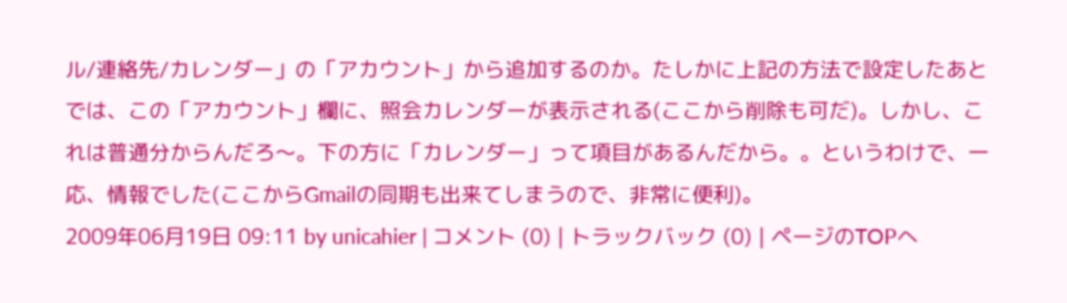ル/連絡先/カレンダー」の「アカウント」から追加するのか。たしかに上記の方法で設定したあとでは、この「アカウント」欄に、照会カレンダーが表示される(ここから削除も可だ)。しかし、これは普通分からんだろ〜。下の方に「カレンダー」って項目があるんだから。。というわけで、一応、情報でした(ここからGmailの同期も出来てしまうので、非常に便利)。
2009年06月19日 09:11 by unicahier | コメント (0) | トラックバック (0) | ページのTOPへ